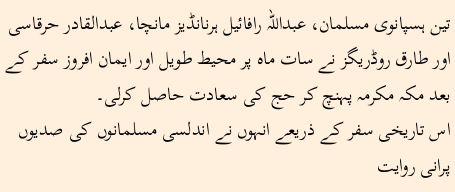تین ہسپانوی مسلمان، عبداللہ رافائیل ہرنانڈیز مانچا، عبدالقادر حرقاسی اور طارق روڈریگز نے سات ماہ پر محیط طویل اور ایمان افروز سفر کے بعد مکہ مکرمہ پہنچ کر حج کی سعادت حاصل کرلی۔
اس تاریخی سفر کے ذریعے انہوں نے اندلسی مسلمانوں کی صدیوں پرانی روایت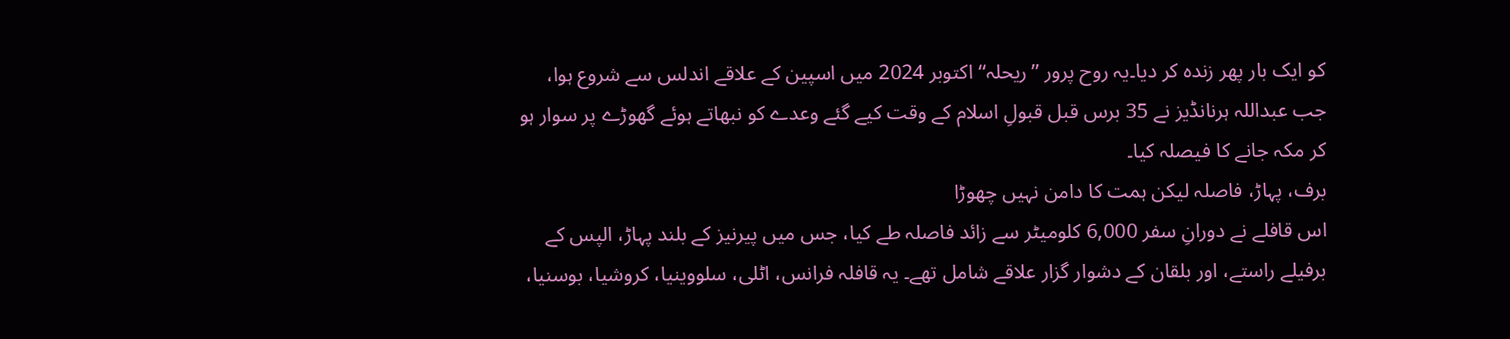کو ایک بار پھر زندہ کر دیا۔یہ روح پرور ’’ریحلہ‘‘ اکتوبر 2024 میں اسپین کے علاقے اندلس سے شروع ہوا، جب عبداللہ ہرنانڈیز نے 35 برس قبل قبولِ اسلام کے وقت کیے گئے وعدے کو نبھاتے ہوئے گھوڑے پر سوار ہو کر مکہ جانے کا فیصلہ کیا۔
برف، پہاڑ، فاصلہ لیکن ہمت کا دامن نہیں چھوڑا
اس قافلے نے دورانِ سفر 6,000 کلومیٹر سے زائد فاصلہ طے کیا، جس میں پیرنیز کے بلند پہاڑ، الپس کے برفیلے راستے، اور بلقان کے دشوار گزار علاقے شامل تھے۔ یہ قافلہ فرانس، اٹلی، سلووینیا، کروشیا، بوسنیا،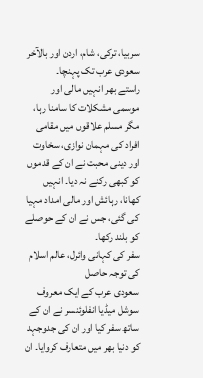سربیا، ترکی، شام، اردن اور بالآخر سعودی عرب تک پہنچا۔
راستے بھر انہیں مالی اور موسمی مشکلات کا سامنا رہا، مگر مسلم علاقوں میں مقامی افراد کی مہمان نوازی، سخاوت اور دینی محبت نے ان کے قدموں کو کبھی رکنے نہ دیا۔ انہیں کھانا، رہائش اور مالی امداد مہیا کی گئی، جس نے ان کے حوصلے کو بلند رکھا۔
سفر کی کہانی وائرل، عالم اسلام کی توجہ حاصل
سعودی عرب کے ایک معروف سوشل میڈیا انفلوئنسر نے ان کے ساتھ سفر کیا اور ان کی جدوجہد کو دنیا بھر میں متعارف کروایا۔ ان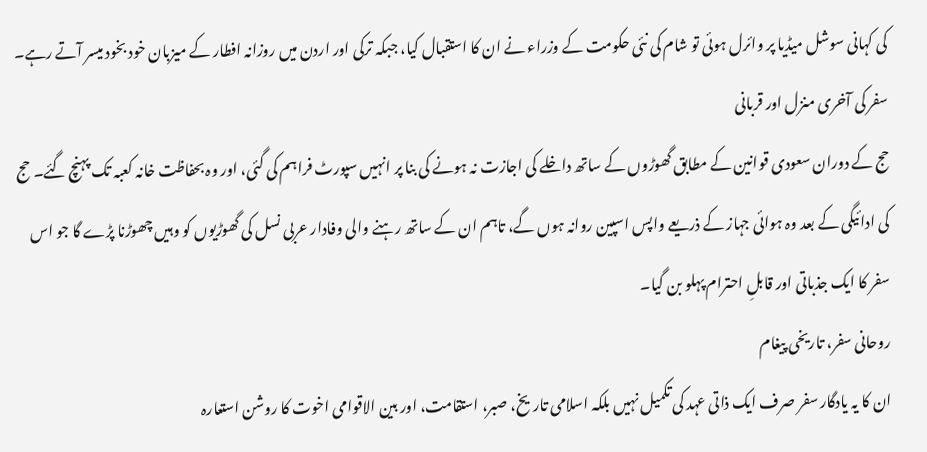کی کہانی سوشل میڈیا پر وائرل ہوئی تو شام کی نئی حکومت کے وزراء نے ان کا استقبال کیا، جبکہ ترکی اور اردن میں روزانہ افطار کے میزبان خود بخود میسر آتے رہے۔
سفر کی آخری منزل اور قربانی
حج کے دوران سعودی قوانین کے مطابق گھوڑوں کے ساتھ داخلے کی اجازت نہ ہونے کی بنا پر انہیں سپورٹ فراہم کی گئی، اور وہ بحفاظت خانہ کعبہ تک پہنچ گئے۔ حج کی ادائیگی کے بعد وہ ہوائی جہاز کے ذریعے واپس اسپین روانہ ہوں گے، تاہم ان کے ساتھ رہنے والی وفادار عربی نسل کی گھوڑیوں کو وہیں چھوڑنا پڑے گا جو اس سفر کا ایک جذباتی اور قابلِ احترام پہلو بن گیا۔
روحانی سفر، تاریخی پیغام
ان کا یہ یادگار سفر صرف ایک ذاتی عہد کی تکمیل نہیں بلکہ اسلامی تاریخ، صبر، استقامت، اور بین الاقوامی اخوت کا روشن استعارہ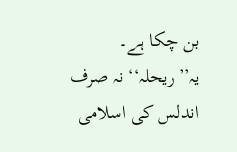بن چکا ہے۔ یہ’’ریحلہ‘‘ نہ صرف اندلس کی اسلامی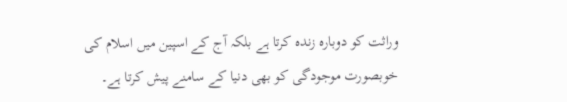وراثت کو دوبارہ زندہ کرتا ہے بلکہ آج کے اسپین میں اسلام کی خوبصورت موجودگی کو بھی دنیا کے سامنے پیش کرتا ہے۔